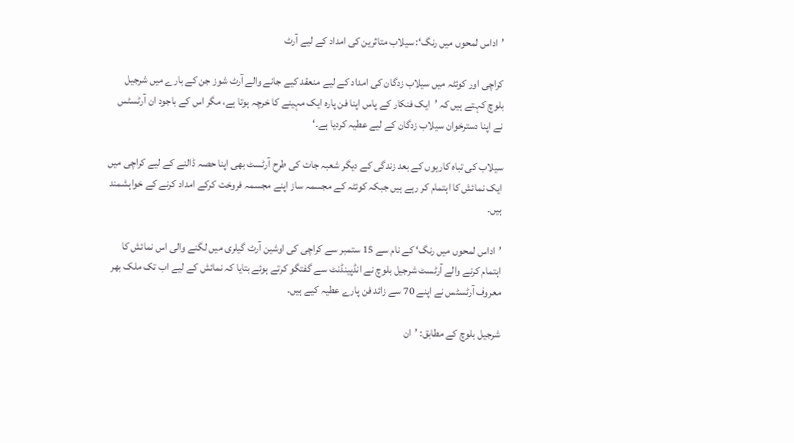’اداس لمحوں میں رنگ‘: سیلاب متاثرین کی امداد کے لیے آرٹ

کراچی اور کوئٹہ میں سیلاب زدگان کی امداد کے لیے منعقد کیے جانے والے آرٹ شوز جن کے بارے میں شرجیل بلوچ کہتے ہیں کہ ’ایک فنکار کے پاس اپنا فن پارہ ایک مہینے کا خرچہ ہوتا ہے، مگر اس کے باجود ان آرٹسٹس نے اپنا دسترخوان سیلاب زدگان کے لیے عطیہ کردیا ہے۔‘

سیلاب کی تباہ کاریوں کے بعد زندگی کے دیگر شعبہ جات کی طرح آرٹسٹ بھی اپنا حصہ ڈالنے کے لیے کراچی میں ایک نمائش کا اہتمام کر رہے ہیں جبکہ کوئٹہ کے مجسمہ ساز اپنے مجسمہ فروخت کرکے امداد کرنے کے خواہشمند ہیں۔

’اداس لمحوں میں رنگ‘ کے نام سے 15 ستمبر سے کراچی کی اوشین آرٹ گیلری میں لگنے والی اس نمائش کا اہتمام کرنے والے آرٹسٹ شرجیل بلوچ نے انڈپینڈنٹ سے گفتگو کرتے ہوئے بتایا کہ نمائش کے لیے اب تک ملک بھر معروف آرٹسٹس نے اپنے 70 سے زائد فن پارے عطیہ کیے ہیں۔

شرجیل بلوچ کے مطابق: ’ان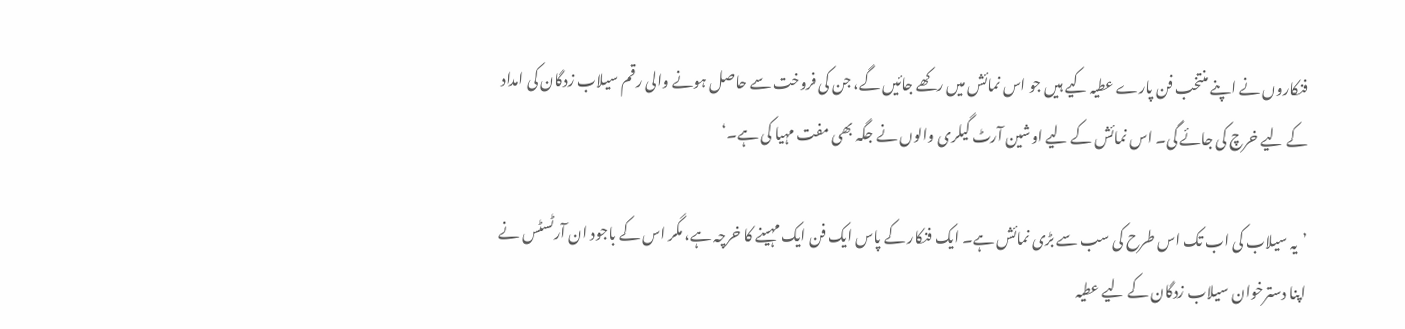فنکاروں نے اپنے منتخب فن پارے عطیہ کیے ہیں جو اس نمائش میں رکھے جائیں گے، جن کی فروخت سے حاصل ہونے والی رقم سیلاب زدگان کی امداد کے لیے خرچ کی جائے گی۔ اس نمائش کے لیے اوشین آرٹ گیلری والوں نے جگہ بھی مفت مہیا کی ہے۔‘

’یہ سیلاب کی اب تک اس طرح کی سب سے بڑی نمائش ہے۔ ایک فنکار کے پاس ایک فن ایک مہینے کا خرچہ ہے، مگر اس کے باجود ان آرٹسٹس نے اپنا دسترخوان سیلاب زدگان کے لیے عطیہ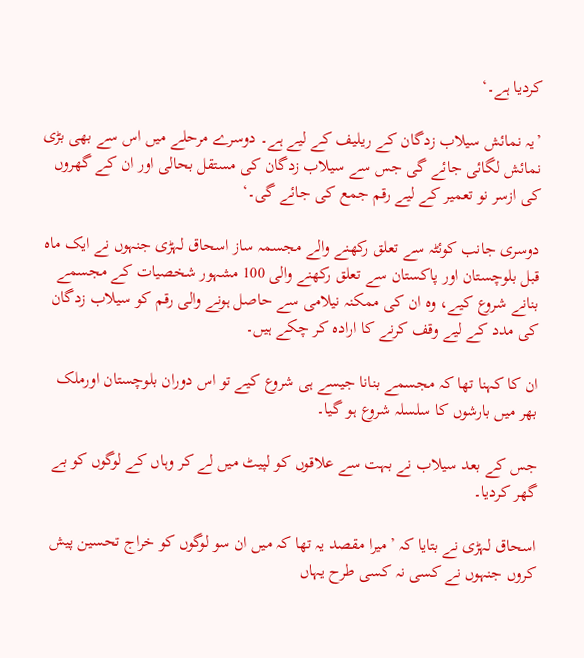کردیا ہے۔‘

’یہ نمائش سیلاب زدگان کے ریلیف کے لیے ہے۔ دوسرے مرحلے میں اس سے بھی بڑی نمائش لگائی جائے گی جس سے سیلاب زدگان کی مستقل بحالی اور ان کے گھروں کی ازسر نو تعمیر کے لیے رقم جمع کی جائے گی۔‘

دوسری جانب کوئٹہ سے تعلق رکھنے والے مجسمہ ساز اسحاق لہڑی جنہوں نے ایک ماہ قبل بلوچستان اور پاکستان سے تعلق رکھنے والی 100 مشہور شخصیات کے مجسمے بنانے شروع کیے، وہ ان کی ممکنہ نیلامی سے حاصل ہونے والی رقم کو سیلاب زدگان کی مدد کے لیے وقف کرنے کا ارادہ کر چکے ہیں۔

ان کا کہنا تھا کہ مجسمے بنانا جیسے ہی شروع کیے تو اس دوران بلوچستان اورملک بھر میں بارشوں کا سلسلہ شروع ہو گیا۔

جس کے بعد سیلاب نے بہت سے علاقوں کو لپیٹ میں لے کر وہاں کے لوگوں کو بے گھر کردیا۔

اسحاق لہڑی نے بتایا کہ ’میرا مقصد یہ تھا کہ میں ان سو لوگوں کو خراج تحسین پیش کروں جنہوں نے کسی نہ کسی طرح یہاں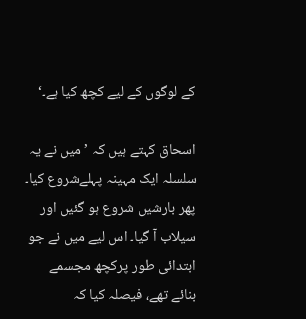کے لوگوں کے لیے کچھ کیا ہے۔‘

اسحاق کہتے ہیں کہ ’میں نے یہ سلسلہ ایک مہینہ پہلےشروع کیا۔ پھر بارشیں شروع ہو گئیں اور سیلاب آ گیا۔ اس لیے میں نے جو ابتدائی طور پرکچھ مجسمے بنائے تھے، فیصلہ کیا کہ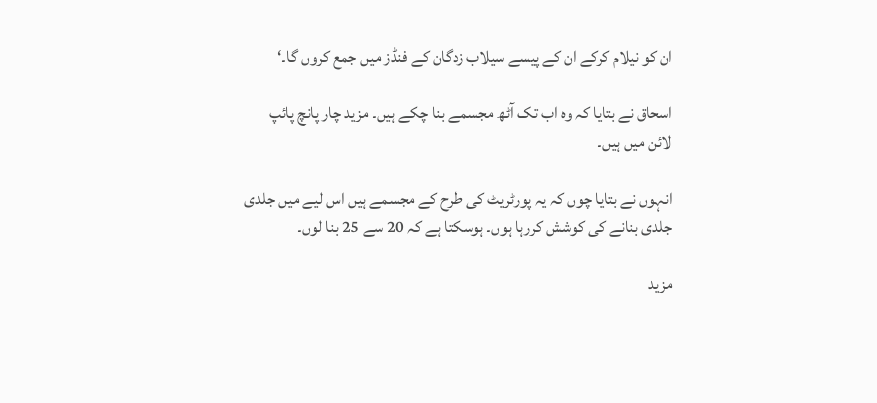ان کو نیلام کرکے ان کے پیسے سیلاب زدگان کے فنڈز میں جمع کروں گا۔‘

اسحاق نے بتایا کہ وہ اب تک آٹھ مجسمے بنا چکے ہیں۔ مزید چار پانچ پائپ لائن میں ہیں۔

انہوں نے بتایا چوں کہ یہ پورٹریٹ کی طرح کے مجسمے ہیں اس لیے میں جلدی جلدی بنانے کی کوشش کررہا ہوں۔ ہوسکتا ہے کہ 20 سے 25 بنا لوں۔

مزید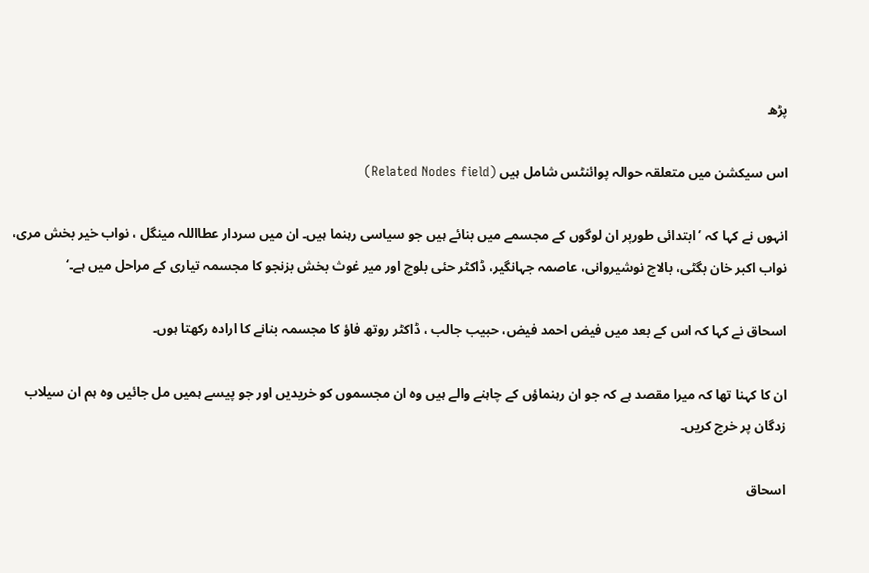پڑھ

اس سیکشن میں متعلقہ حوالہ پوائنٹس شامل ہیں (Related Nodes field)

انہوں نے کہا کہ ’ابتدائی طورپر ان لوگوں کے مجسمے میں بنائے ہیں جو سیاسی رہنما ہیں۔ ان میں سردار عطااللہ مینگل ، نواب خیر بخش مری، نواب اکبر خان بگٹی، بالاچ نوشیروانی، عاصمہ جہانگیر، ڈاکٹر حئی بلوچ اور میر غوث بخش بزنجو کا مجسمہ تیاری کے مراحل میں ہے۔‘

اسحاق نے کہا کہ اس کے بعد میں فیض احمد فیض، حبیب جالب ، ڈاکٹر روتھ فاؤ کا مجسمہ بنانے کا ارادہ رکھتا ہوں۔

ان کا کہنا تھا کہ میرا مقصد ہے کہ جو ان رہنماؤں کے چاہنے والے ہیں وہ ان مجسموں کو خریدیں اور جو پیسے ہمیں مل جائیں وہ ہم ان سیلاب زدگان پر خرچ کریں۔

اسحاق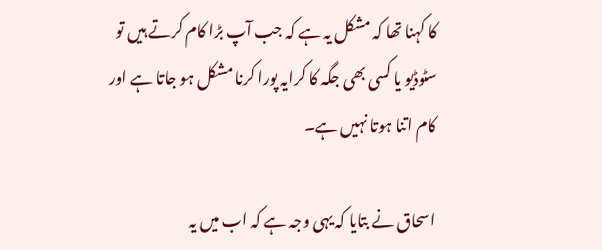کا کہنا تھا کہ مشکل یہ ہے کہ جب آپ بڑا کام کرتے ہیں تو سٹوڈیو یا کسی بھی جگہ کا کرایہ پورا کرنا مشکل ہو جاتا ہے اور کام اتنا ہوتا نہیں ہے۔

اسحاق نے بتایا کہ یہی وجہ ہے کہ اب میں یہ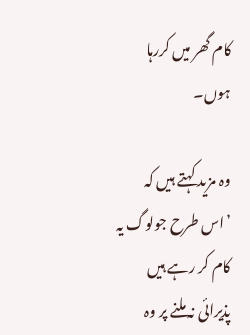کام گھر میں کررہا ہوں۔

وہ مزید کہتے ہیں کہ ’اس طرح جولوگ یہ کام کر رہے ہیں پذیرائی نہ ملنے پر وہ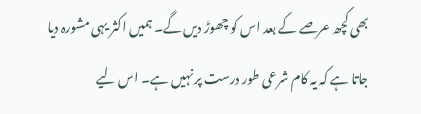بھی کچھ عرصے کے بعد اس کو چھوڑ دیں گے۔ ہمیں اکثر یہی مشورہ دیا جاتا ہے کہ یہ کام شرعی طور درست پر نہیں ہے۔ اس لیے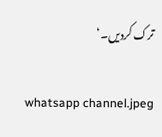ترک کردیں۔‘

whatsapp channel.jpeg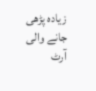زیادہ پڑھی جانے والی آرٹ